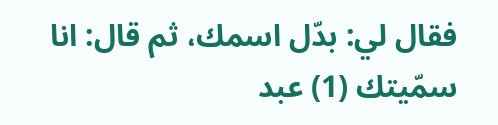فقال لي: بدّل اسمك، ثم قال: انا سمّيتك (1) عبد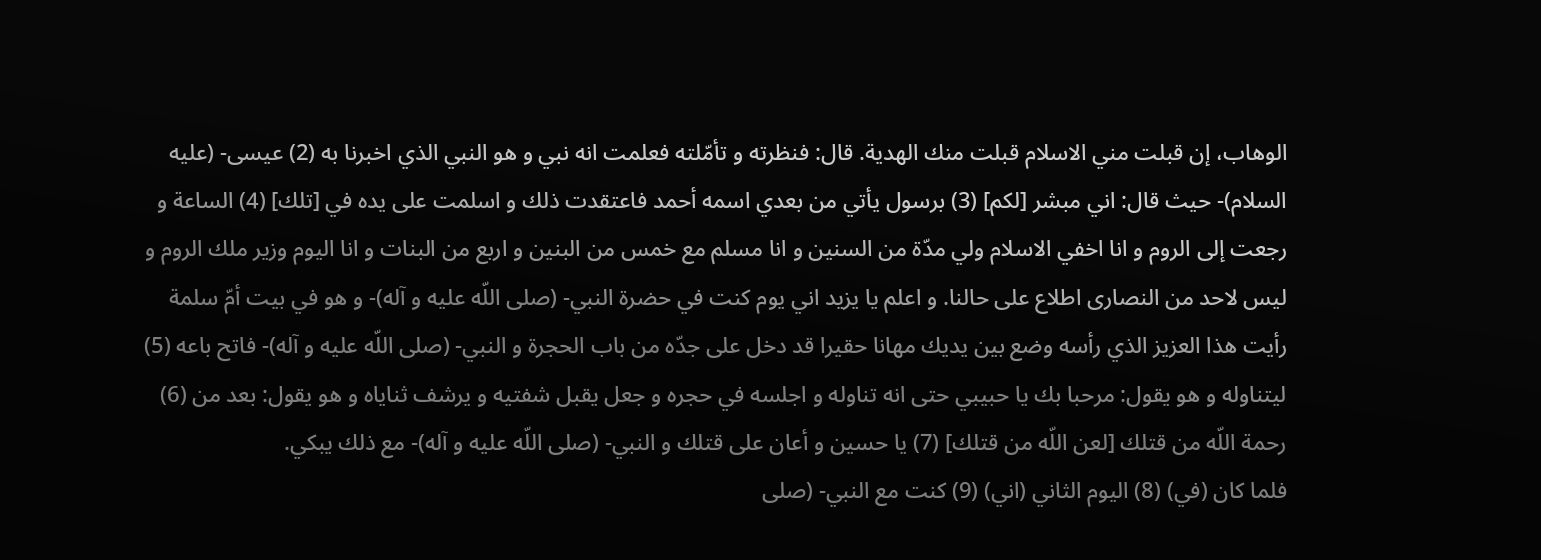الوهاب، إن قبلت مني الاسلام قبلت منك الهدية. قال: فنظرته و تأمّلته فعلمت انه نبي و هو النبي الذي اخبرنا به (2) عيسى- (عليه السلام)- حيث قال: اني مبشر [لكم] (3) برسول يأتي من بعدي اسمه أحمد فاعتقدت ذلك و اسلمت على يده في [تلك] (4) الساعة و رجعت إلى الروم و انا اخفي الاسلام ولي مدّة من السنين و انا مسلم مع خمس من البنين و اربع من البنات و انا اليوم وزير ملك الروم و ليس لاحد من النصارى اطلاع على حالنا. و اعلم يا يزيد اني يوم كنت في حضرة النبي- (صلى اللّه عليه و آله)- و هو في بيت أمّ سلمة رأيت هذا العزيز الذي رأسه وضع بين يديك مهانا حقيرا قد دخل على جدّه من باب الحجرة و النبي- (صلى اللّه عليه و آله)- فاتح باعه (5) ليتناوله و هو يقول: مرحبا بك يا حبيبي حتى انه تناوله و اجلسه في حجره و جعل يقبل شفتيه و يرشف ثناياه و هو يقول: بعد من (6) رحمة اللّه من قتلك [لعن اللّه من قتلك] (7) يا حسين و أعان على قتلك و النبي- (صلى اللّه عليه و آله)- مع ذلك يبكي.
فلما كان (في) (8) اليوم الثاني (اني) (9) كنت مع النبي- (صلى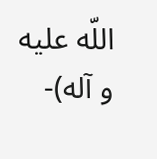اللّه عليه و آله)-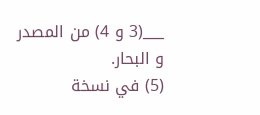___(3 و 4) من المصدر و البحار.
(5) في نسخة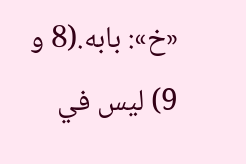«خ»: بابه.(8 و 9) ليس في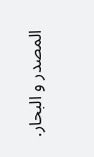المصدر و البحار.